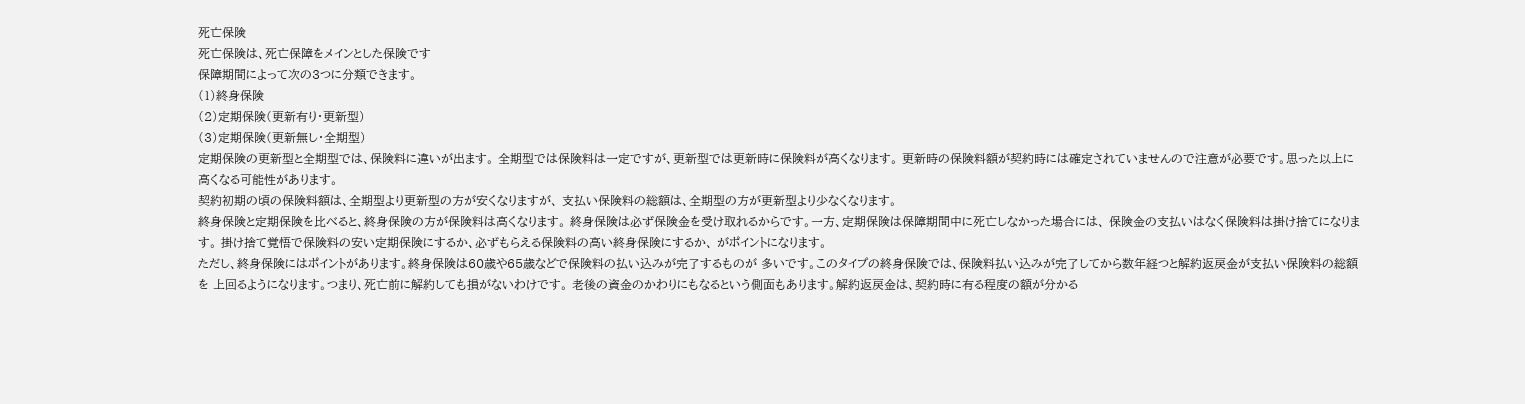死亡保険
死亡保険は、死亡保障をメインとした保険です
保障期間によって次の3つに分類できます。
(1)終身保険
(2)定期保険(更新有り・更新型)
(3)定期保険(更新無し・全期型)
定期保険の更新型と全期型では、保険料に違いが出ます。 全期型では保険料は一定ですが、更新型では更新時に保険料が高くなります。 更新時の保険料額が契約時には確定されていませんので注意が必要です。思った以上に 高くなる可能性があります。
契約初期の頃の保険料額は、全期型より更新型の方が安くなりますが、 支払い保険料の総額は、全期型の方が更新型より少なくなります。
終身保険と定期保険を比べると、終身保険の方が保険料は高くなります。 終身保険は必ず保険金を受け取れるからです。一方、定期保険は保障期間中に死亡しなかった場合には、 保険金の支払いはなく保険料は掛け捨てになります。 掛け捨て覚悟で保険料の安い定期保険にするか、必ずもらえる保険料の高い終身保険にするか、 がポイントになります。
ただし、終身保険にはポイントがあります。終身保険は60歳や65歳などで保険料の払い込みが完了するものが 多いです。このタイプの終身保険では、保険料払い込みが完了してから数年経つと解約返戻金が支払い保険料の総額を 上回るようになります。つまり、死亡前に解約しても損がないわけです。 老後の資金のかわりにもなるという側面もあります。解約返戻金は、契約時に有る程度の額が分かる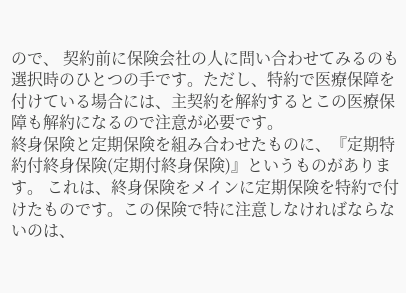ので、 契約前に保険会社の人に問い合わせてみるのも選択時のひとつの手です。ただし、特約で医療保障を 付けている場合には、主契約を解約するとこの医療保障も解約になるので注意が必要です。
終身保険と定期保険を組み合わせたものに、『定期特約付終身保険(定期付終身保険)』というものがあります。 これは、終身保険をメインに定期保険を特約で付けたものです。この保険で特に注意しなければならないのは、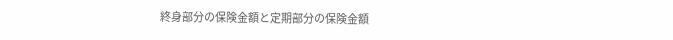終身部分の保険金額と定期部分の保険金額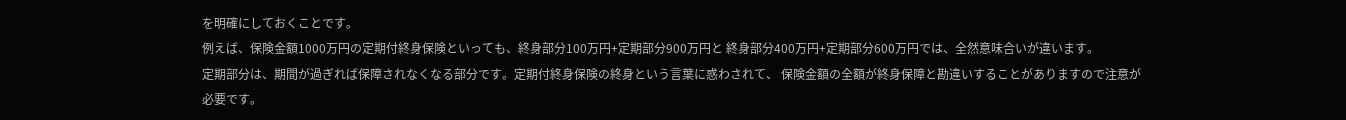を明確にしておくことです。
例えば、保険金額1000万円の定期付終身保険といっても、終身部分100万円+定期部分900万円と 終身部分400万円+定期部分600万円では、全然意味合いが違います。
定期部分は、期間が過ぎれば保障されなくなる部分です。定期付終身保険の終身という言葉に惑わされて、 保険金額の全額が終身保障と勘違いすることがありますので注意が必要です。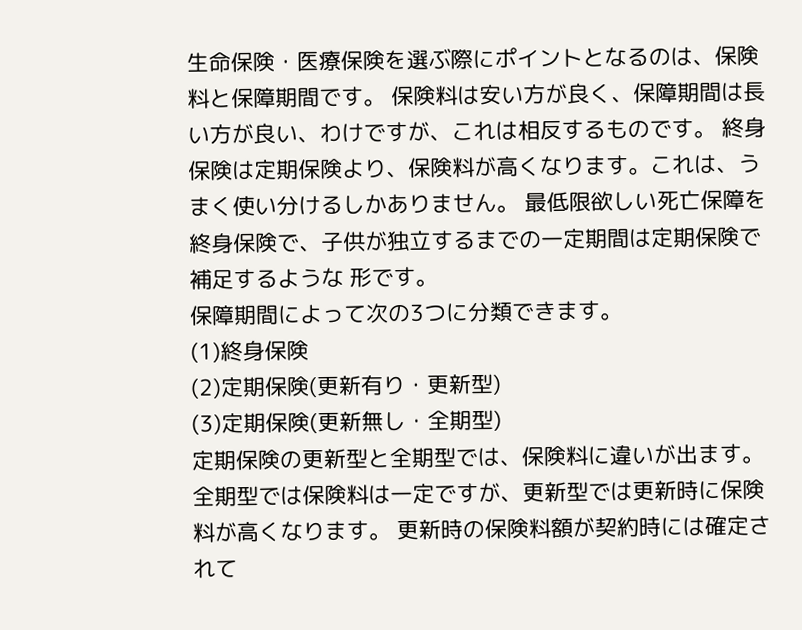生命保険・医療保険を選ぶ際にポイントとなるのは、保険料と保障期間です。 保険料は安い方が良く、保障期間は長い方が良い、わけですが、これは相反するものです。 終身保険は定期保険より、保険料が高くなります。これは、うまく使い分けるしかありません。 最低限欲しい死亡保障を終身保険で、子供が独立するまでの一定期間は定期保険で補足するような 形です。
保障期間によって次の3つに分類できます。
(1)終身保険
(2)定期保険(更新有り・更新型)
(3)定期保険(更新無し・全期型)
定期保険の更新型と全期型では、保険料に違いが出ます。 全期型では保険料は一定ですが、更新型では更新時に保険料が高くなります。 更新時の保険料額が契約時には確定されて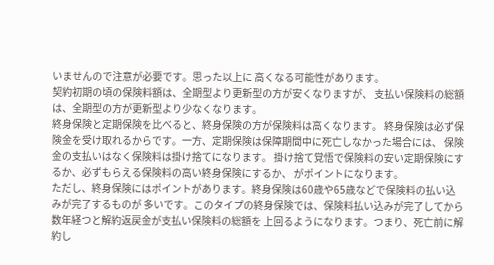いませんので注意が必要です。思った以上に 高くなる可能性があります。
契約初期の頃の保険料額は、全期型より更新型の方が安くなりますが、 支払い保険料の総額は、全期型の方が更新型より少なくなります。
終身保険と定期保険を比べると、終身保険の方が保険料は高くなります。 終身保険は必ず保険金を受け取れるからです。一方、定期保険は保障期間中に死亡しなかった場合には、 保険金の支払いはなく保険料は掛け捨てになります。 掛け捨て覚悟で保険料の安い定期保険にするか、必ずもらえる保険料の高い終身保険にするか、 がポイントになります。
ただし、終身保険にはポイントがあります。終身保険は60歳や65歳などで保険料の払い込みが完了するものが 多いです。このタイプの終身保険では、保険料払い込みが完了してから数年経つと解約返戻金が支払い保険料の総額を 上回るようになります。つまり、死亡前に解約し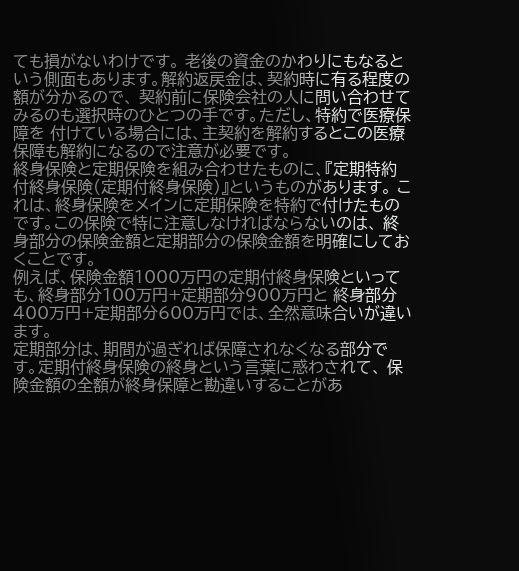ても損がないわけです。 老後の資金のかわりにもなるという側面もあります。解約返戻金は、契約時に有る程度の額が分かるので、 契約前に保険会社の人に問い合わせてみるのも選択時のひとつの手です。ただし、特約で医療保障を 付けている場合には、主契約を解約するとこの医療保障も解約になるので注意が必要です。
終身保険と定期保険を組み合わせたものに、『定期特約付終身保険(定期付終身保険)』というものがあります。 これは、終身保険をメインに定期保険を特約で付けたものです。この保険で特に注意しなければならないのは、 終身部分の保険金額と定期部分の保険金額を明確にしておくことです。
例えば、保険金額1000万円の定期付終身保険といっても、終身部分100万円+定期部分900万円と 終身部分400万円+定期部分600万円では、全然意味合いが違います。
定期部分は、期間が過ぎれば保障されなくなる部分です。定期付終身保険の終身という言葉に惑わされて、 保険金額の全額が終身保障と勘違いすることがあ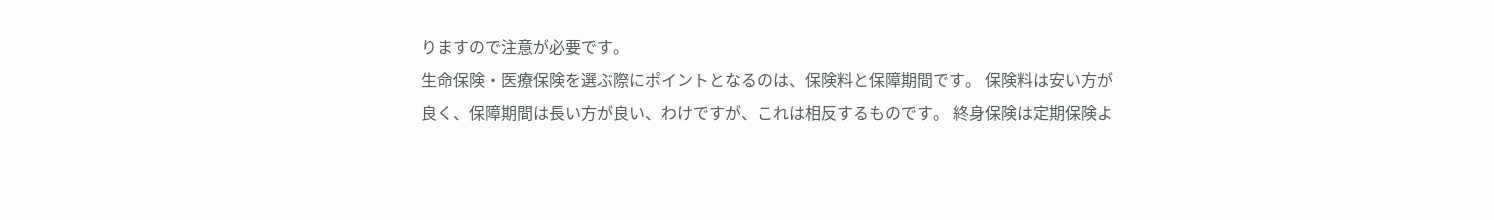りますので注意が必要です。
生命保険・医療保険を選ぶ際にポイントとなるのは、保険料と保障期間です。 保険料は安い方が良く、保障期間は長い方が良い、わけですが、これは相反するものです。 終身保険は定期保険よ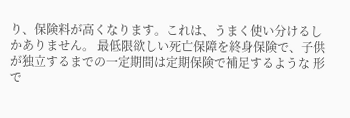り、保険料が高くなります。これは、うまく使い分けるしかありません。 最低限欲しい死亡保障を終身保険で、子供が独立するまでの一定期間は定期保険で補足するような 形で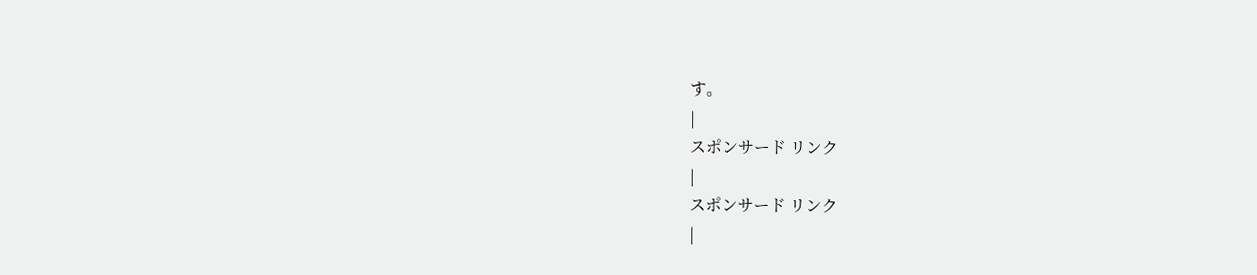す。
|
スポンサード リンク
|
スポンサード リンク
|